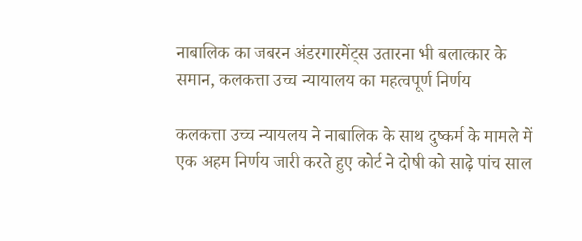नाबालिक का जबरन अंडरगारमेंट्स उतारना भी बलात्कार के समान, कलकत्ता उच्च न्यायालय का महत्वपूर्ण निर्णय

कलकत्ता उच्च न्यायलय ने नाबालिक के साथ दुष्कर्म के मामले में एक अहम निर्णय जारी करते हुए कोर्ट ने दोषी को साढ़े पांच साल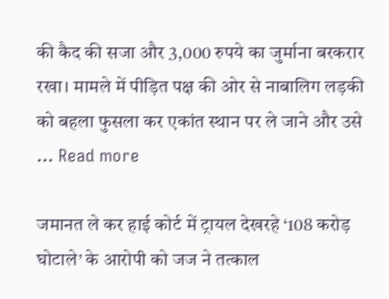की कैद की सजा और 3,000 रुपये का जुर्माना बरकरार रखा। मामले में पीड़ित पक्ष की ओर से नाबालिग लड़की को बहला फुसला कर एकांत स्थान पर ले जाने और उसे … Read more

जमानत ले कर हाई कोर्ट में ट्रायल देखरहे ‘108 करोड़ घोटाले’ के आरोपी को जज ने तत्काल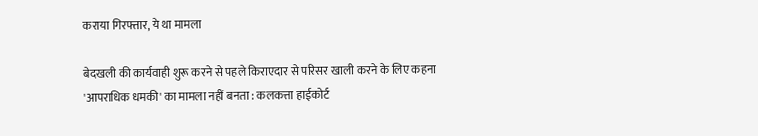कराया गिरफ्तार, ये था मामला

बेदखली की कार्यवाही शुरू करने से पहले किराएदार से परिसर खाली करने के लिए कहना 'आपराधिक धमकी' का मामला नहीं बनता : कलकत्ता हाईकोर्ट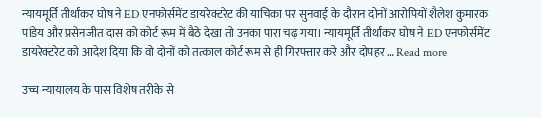न्यायमूर्ति तीर्थांकर घोष ने ED एनफोर्समेंट डायरेक्टरेट की याचिका पर सुनवाई के दौरान दोनों आरोपियों शैलेश कुमारक पांडेय और प्रसेनजीत दास को कोर्ट रूम में बैठे देखा तो उनका पारा चढ़ गया। न्यायमूर्ति तीर्थांकर घोष ने ED एनफोर्समेंट डायरेक्टरेट को आदेश दिया कि वो दोनों को तत्काल कोर्ट रूम से ही गिरफ्तार करे और दोपहर … Read more

उच्च न्यायालय के पास विशेष तरीके से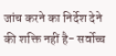जांच करने का निर्देश देने की शक्ति नहीं है- सर्वोच्च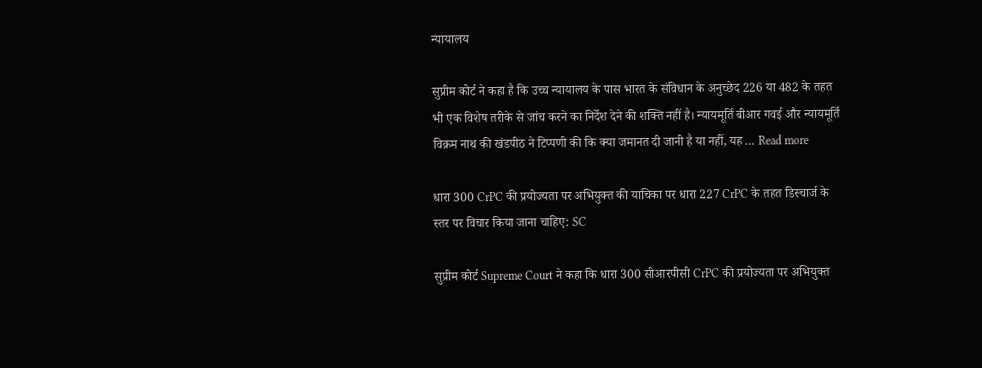न्यायालय

सुप्रीम कोर्ट ने कहा है कि उच्च न्यायालय के पास भारत के संविधान के अनुच्छेद 226 या 482 के तहत भी एक विशेष तरीके से जांच करने का निर्देश देने की शक्ति नहीं है। न्यायमूर्ति बीआर गवई और न्यायमूर्ति विक्रम नाथ की खंडपीठ ने टिप्पणी की कि क्या जमानत दी जानी है या नहीं, यह … Read more

धारा 300 CrPC की प्रयोज्यता पर अभियुक्त की याचिका पर धारा 227 CrPC के तहत डिस्चार्ज के स्तर पर विचार किया जाना चाहिए: SC

सुप्रीम कोर्ट Supreme Court ने कहा कि धारा 300 सीआरपीसी CrPC की प्रयोज्यता पर अभियुक्त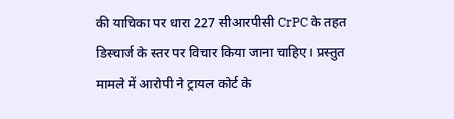की याचिका पर धारा 227 सीआरपीसी CrPC के तहत डिस्चार्ज के स्तर पर विचार किया जाना चाहिए। प्रस्तुत मामले में आरोपी ने ट्रायल कोर्ट के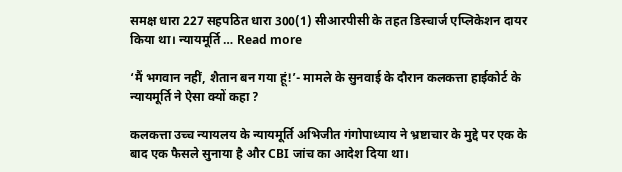समक्ष धारा 227 सहपठित धारा 300(1) सीआरपीसी के तहत डिस्चार्ज एप्लिकेशन दायर किया था। न्यायमूर्ति … Read more

‘मैं भगवान नहीं, शैतान बन गया हूं!’- मामले के सुनवाई के दौरान कलकत्ता हाईकोर्ट के न्यायमूर्ति ने ऐसा क्यों कहा ?

कलकत्ता उच्च न्यायलय के न्यायमूर्ति अभिजीत गंगोपाध्याय ने भ्रष्टाचार के मुद्दे पर एक के बाद एक फैसले सुनाया है और CBI जांच का आदेश दिया था।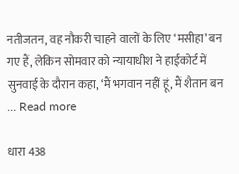नतीजतन, वह नौकरी चाहने वालों के लिए ‘मसीहा’ बन गए हैं, लेकिन सोमवार को न्यायाधीश ने हाईकोर्ट में सुनवाई के दौरान कहा, ‘मैं भगवान नहीं हूं, मैं शैतान बन … Read more

धारा 438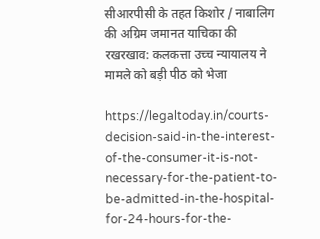सीआरपीसी के तहत किशोर / नाबालिग की अग्रिम जमानत याचिका की रखरखाव: कलकत्ता उच्च न्यायालय ने मामले को बड़ी पीठ को भेजा

https://legaltoday.in/courts-decision-said-in-the-interest-of-the-consumer-it-is-not-necessary-for-the-patient-to-be-admitted-in-the-hospital-for-24-hours-for-the-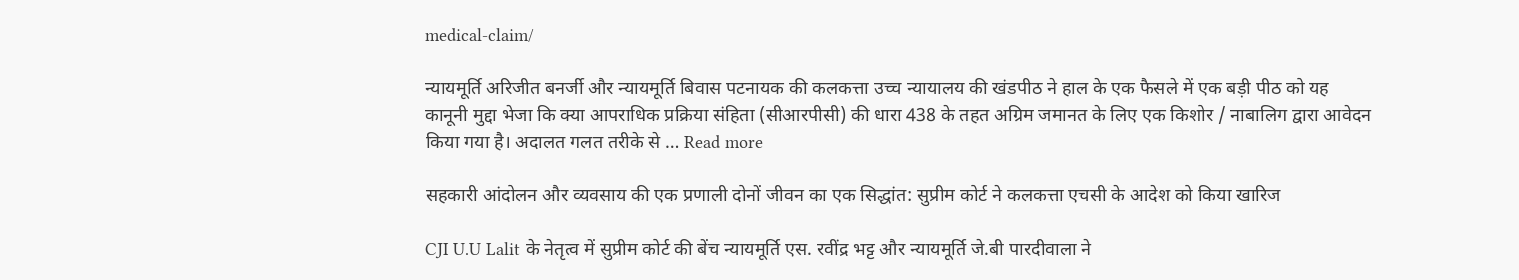medical-claim/

न्यायमूर्ति अरिजीत बनर्जी और न्यायमूर्ति बिवास पटनायक की कलकत्ता उच्च न्यायालय की खंडपीठ ने हाल के एक फैसले में एक बड़ी पीठ को यह कानूनी मुद्दा भेजा कि क्या आपराधिक प्रक्रिया संहिता (सीआरपीसी) की धारा 438 के तहत अग्रिम जमानत के लिए एक किशोर / नाबालिग द्वारा आवेदन किया गया है। अदालत गलत तरीके से … Read more

सहकारी आंदोलन और व्यवसाय की एक प्रणाली दोनों जीवन का एक सिद्धांत: सुप्रीम कोर्ट ने कलकत्ता एचसी के आदेश को किया खारिज

CJI U.U Lalit के नेतृत्व में सुप्रीम कोर्ट की बेंच न्यायमूर्ति एस. रवींद्र भट्ट और न्यायमूर्ति जे.बी पारदीवाला ने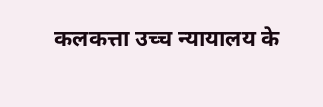कलकत्ता उच्च न्यायालय के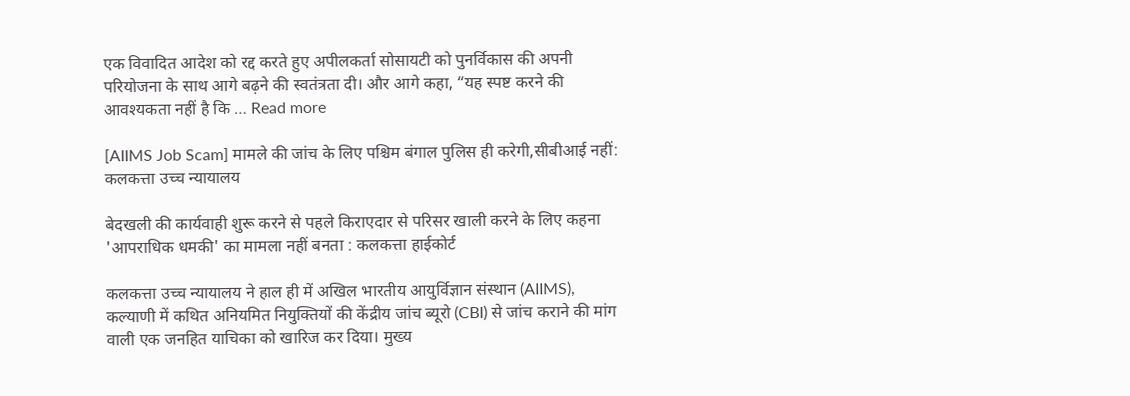एक विवादित आदेश को रद्द करते हुए अपीलकर्ता सोसायटी को पुनर्विकास की अपनी परियोजना के साथ आगे बढ़ने की स्वतंत्रता दी। और आगे कहा, “यह स्पष्ट करने की आवश्यकता नहीं है कि … Read more

[AIIMS Job Scam] मामले की जांच के लिए पश्चिम बंगाल पुलिस ही करेगी,सीबीआई नहीं: कलकत्ता उच्च न्यायालय

बेदखली की कार्यवाही शुरू करने से पहले किराएदार से परिसर खाली करने के लिए कहना 'आपराधिक धमकी' का मामला नहीं बनता : कलकत्ता हाईकोर्ट

कलकत्ता उच्च न्यायालय ने हाल ही में अखिल भारतीय आयुर्विज्ञान संस्थान (AIIMS), कल्याणी में कथित अनियमित नियुक्तियों की केंद्रीय जांच ब्यूरो (CBI) से जांच कराने की मांग वाली एक जनहित याचिका को खारिज कर दिया। मुख्य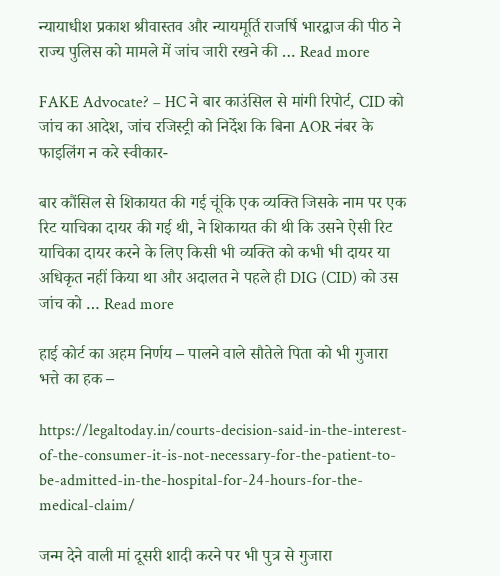न्यायाधीश प्रकाश श्रीवास्तव और न्यायमूर्ति राजर्षि भारद्वाज की पीठ ने राज्य पुलिस को मामले में जांच जारी रखने की … Read more

FAKE Advocate? – HC ने बार काउंसिल से मांगी रिपोर्ट, CID को जांच का आदेश, जांच रजिस्ट्री को निर्देश कि बिना AOR नंबर के फाइलिंग न करे स्वीकार-

बार कौंसिल से शिकायत की गई चूंकि एक व्यक्ति जिसके नाम पर एक रिट याचिका दायर की गई थी, ने शिकायत की थी कि उसने ऐसी रिट याचिका दायर करने के लिए किसी भी व्यक्ति को कभी भी दायर या अधिकृत नहीं किया था और अदालत ने पहले ही DIG (CID) को उस जांच को … Read more

हाई कोर्ट का अहम निर्णय – पालने वाले सौतेले पिता को भी गुजारा भत्ते का हक –

https://legaltoday.in/courts-decision-said-in-the-interest-of-the-consumer-it-is-not-necessary-for-the-patient-to-be-admitted-in-the-hospital-for-24-hours-for-the-medical-claim/

जन्म देने वाली मां दूसरी शादी करने पर भी पुत्र से गुजारा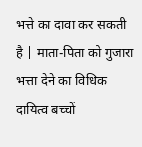भत्ते का दावा कर सकती है | माता-पिता को गुजारा भत्ता देने का विधिक दायित्व बच्चों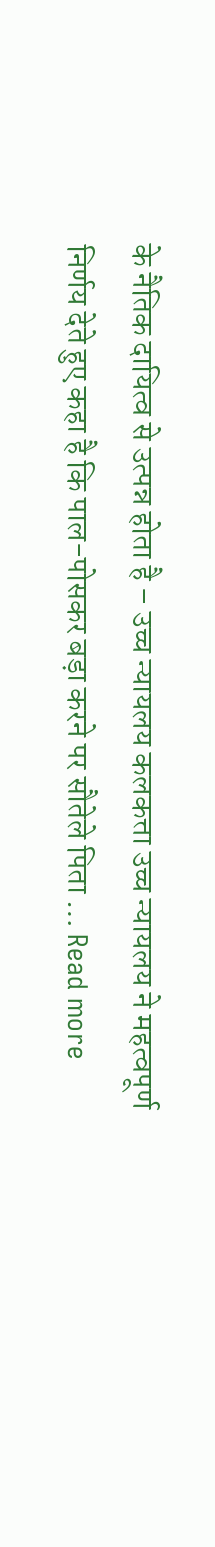के नैतिक दायित्व से उत्पन्न होता है – उच्च न्यायलय कलकत्ता उच्च न्यायलय ने महत्वपूर्ण निर्णय देते हुए कहा है कि पाल-पोसकर बड़ा करने पर सौतेले पिता … Read more